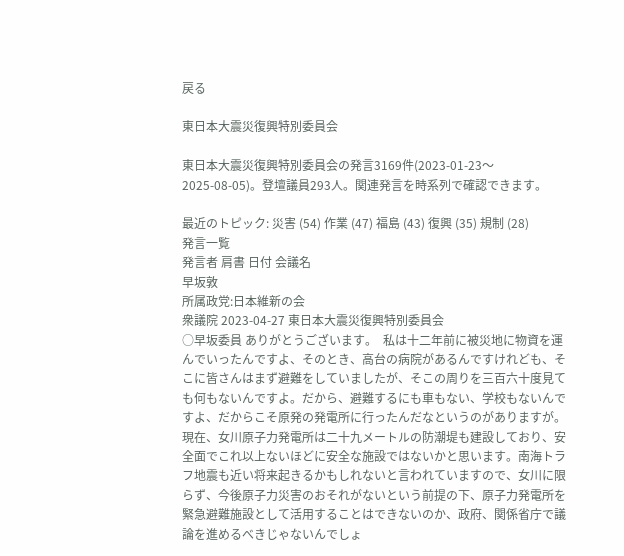戻る

東日本大震災復興特別委員会

東日本大震災復興特別委員会の発言3169件(2023-01-23〜2025-08-05)。登壇議員293人。関連発言を時系列で確認できます。

最近のトピック: 災害 (54) 作業 (47) 福島 (43) 復興 (35) 規制 (28)
発言一覧
発言者 肩書 日付 会議名
早坂敦
所属政党:日本維新の会
衆議院 2023-04-27 東日本大震災復興特別委員会
○早坂委員 ありがとうございます。  私は十二年前に被災地に物資を運んでいったんですよ、そのとき、高台の病院があるんですけれども、そこに皆さんはまず避難をしていましたが、そこの周りを三百六十度見ても何もないんですよ。だから、避難するにも車もない、学校もないんですよ、だからこそ原発の発電所に行ったんだなというのがありますが。  現在、女川原子力発電所は二十九メートルの防潮堤も建設しており、安全面でこれ以上ないほどに安全な施設ではないかと思います。南海トラフ地震も近い将来起きるかもしれないと言われていますので、女川に限らず、今後原子力災害のおそれがないという前提の下、原子力発電所を緊急避難施設として活用することはできないのか、政府、関係省庁で議論を進めるべきじゃないんでしょ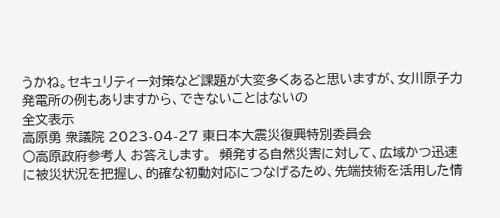うかね。セキュリティー対策など課題が大変多くあると思いますが、女川原子力発電所の例もありますから、できないことはないの
全文表示
高原勇 衆議院 2023-04-27 東日本大震災復興特別委員会
○高原政府参考人 お答えします。  頻発する自然災害に対して、広域かつ迅速に被災状況を把握し、的確な初動対応につなげるため、先端技術を活用した情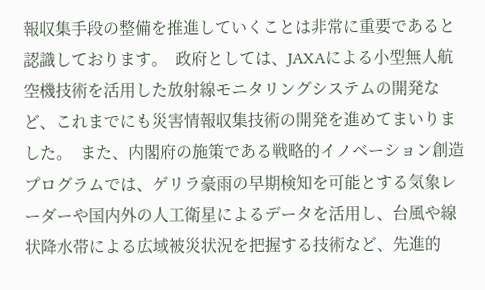報収集手段の整備を推進していくことは非常に重要であると認識しております。  政府としては、JAXAによる小型無人航空機技術を活用した放射線モニタリングシステムの開発など、これまでにも災害情報収集技術の開発を進めてまいりました。  また、内閣府の施策である戦略的イノベーション創造プログラムでは、ゲリラ豪雨の早期検知を可能とする気象レーダーや国内外の人工衛星によるデータを活用し、台風や線状降水帯による広域被災状況を把握する技術など、先進的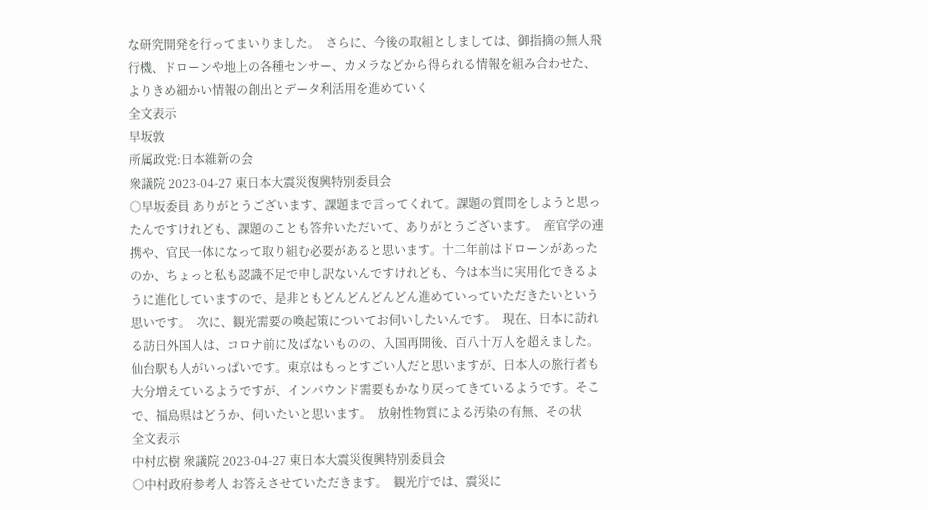な研究開発を行ってまいりました。  さらに、今後の取組としましては、御指摘の無人飛行機、ドローンや地上の各種センサー、カメラなどから得られる情報を組み合わせた、よりきめ細かい情報の創出とデータ利活用を進めていく
全文表示
早坂敦
所属政党:日本維新の会
衆議院 2023-04-27 東日本大震災復興特別委員会
○早坂委員 ありがとうございます、課題まで言ってくれて。課題の質問をしようと思ったんですけれども、課題のことも答弁いただいて、ありがとうございます。  産官学の連携や、官民一体になって取り組む必要があると思います。十二年前はドローンがあったのか、ちょっと私も認識不足で申し訳ないんですけれども、今は本当に実用化できるように進化していますので、是非ともどんどんどんどん進めていっていただきたいという思いです。  次に、観光需要の喚起策についてお伺いしたいんです。  現在、日本に訪れる訪日外国人は、コロナ前に及ばないものの、入国再開後、百八十万人を超えました。仙台駅も人がいっぱいです。東京はもっとすごい人だと思いますが、日本人の旅行者も大分増えているようですが、インバウンド需要もかなり戻ってきているようです。そこで、福島県はどうか、伺いたいと思います。  放射性物質による汚染の有無、その状
全文表示
中村広樹 衆議院 2023-04-27 東日本大震災復興特別委員会
○中村政府参考人 お答えさせていただきます。  観光庁では、震災に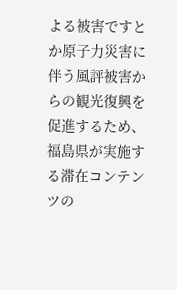よる被害ですとか原子力災害に伴う風評被害からの観光復興を促進するため、福島県が実施する滞在コンテンツの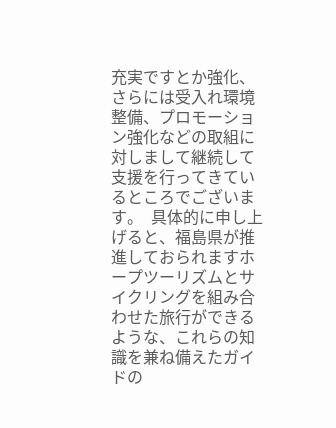充実ですとか強化、さらには受入れ環境整備、プロモーション強化などの取組に対しまして継続して支援を行ってきているところでございます。  具体的に申し上げると、福島県が推進しておられますホープツーリズムとサイクリングを組み合わせた旅行ができるような、これらの知識を兼ね備えたガイドの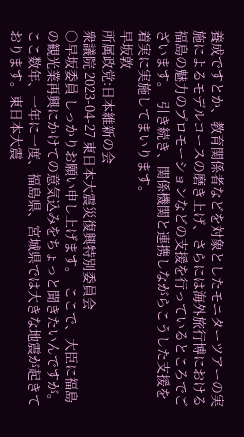養成ですとか、教育関係者などを対象としたモニターツアーの実施によるモデルコースの磨き上げ、さらには海外旅行博における福島の魅力のプロモーションなどの支援を行っているところでございます。  引き続き、関係機関と連携しながらこうした支援を着実に実施してまいります。
早坂敦
所属政党:日本維新の会
衆議院 2023-04-27 東日本大震災復興特別委員会
○早坂委員 しっかりお願い申し上げます。  ここで、大臣に福島の観光業再興にかけての意気込みをちょっと聞きたいんですが。  ここ数年、一年に一度、福島県、宮城県では大きな地震が起きております。東日本大震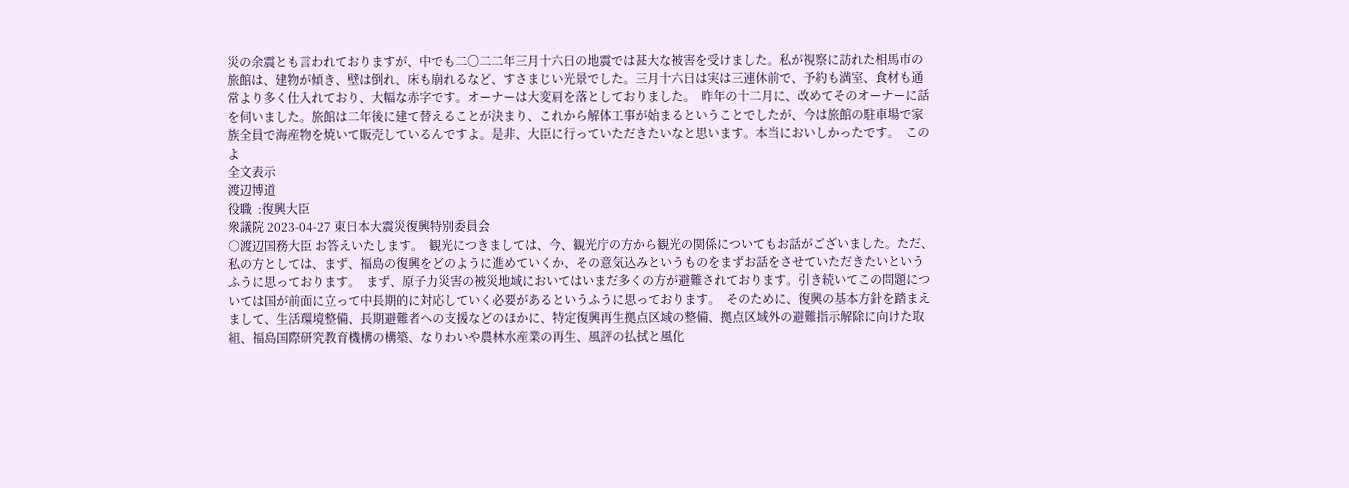災の余震とも言われておりますが、中でも二〇二二年三月十六日の地震では甚大な被害を受けました。私が視察に訪れた相馬市の旅館は、建物が傾き、壁は倒れ、床も崩れるなど、すさまじい光景でした。三月十六日は実は三連休前で、予約も満室、食材も通常より多く仕入れており、大幅な赤字です。オーナーは大変肩を落としておりました。  昨年の十二月に、改めてそのオーナーに話を伺いました。旅館は二年後に建て替えることが決まり、これから解体工事が始まるということでしたが、今は旅館の駐車場で家族全員で海産物を焼いて販売しているんですよ。是非、大臣に行っていただきたいなと思います。本当においしかったです。  このよ
全文表示
渡辺博道
役職  :復興大臣
衆議院 2023-04-27 東日本大震災復興特別委員会
○渡辺国務大臣 お答えいたします。  観光につきましては、今、観光庁の方から観光の関係についてもお話がございました。ただ、私の方としては、まず、福島の復興をどのように進めていくか、その意気込みというものをまずお話をさせていただきたいというふうに思っております。  まず、原子力災害の被災地域においてはいまだ多くの方が避難されております。引き続いてこの問題については国が前面に立って中長期的に対応していく必要があるというふうに思っております。  そのために、復興の基本方針を踏まえまして、生活環境整備、長期避難者への支援などのほかに、特定復興再生拠点区域の整備、拠点区域外の避難指示解除に向けた取組、福島国際研究教育機構の構築、なりわいや農林水産業の再生、風評の払拭と風化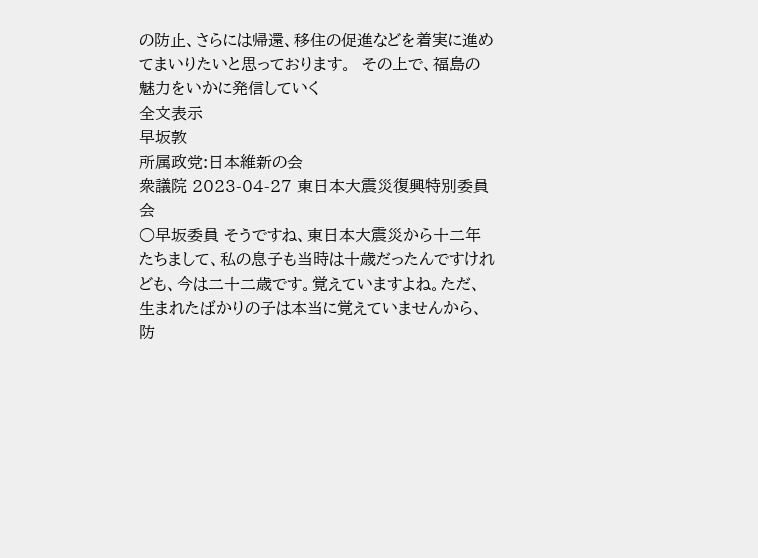の防止、さらには帰還、移住の促進などを着実に進めてまいりたいと思っております。  その上で、福島の魅力をいかに発信していく
全文表示
早坂敦
所属政党:日本維新の会
衆議院 2023-04-27 東日本大震災復興特別委員会
○早坂委員 そうですね、東日本大震災から十二年たちまして、私の息子も当時は十歳だったんですけれども、今は二十二歳です。覚えていますよね。ただ、生まれたばかりの子は本当に覚えていませんから、防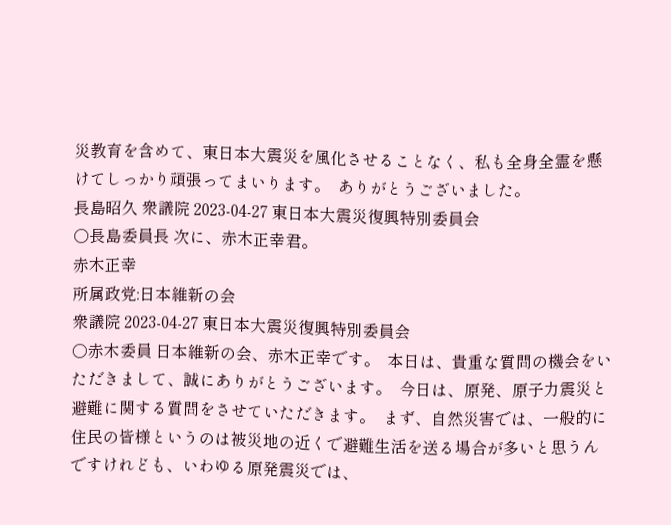災教育を含めて、東日本大震災を風化させることなく、私も全身全霊を懸けてしっかり頑張ってまいります。  ありがとうございました。
長島昭久 衆議院 2023-04-27 東日本大震災復興特別委員会
○長島委員長 次に、赤木正幸君。
赤木正幸
所属政党:日本維新の会
衆議院 2023-04-27 東日本大震災復興特別委員会
○赤木委員 日本維新の会、赤木正幸です。  本日は、貴重な質問の機会をいただきまして、誠にありがとうございます。  今日は、原発、原子力震災と避難に関する質問をさせていただきます。  まず、自然災害では、一般的に住民の皆様というのは被災地の近くで避難生活を送る場合が多いと思うんですけれども、いわゆる原発震災では、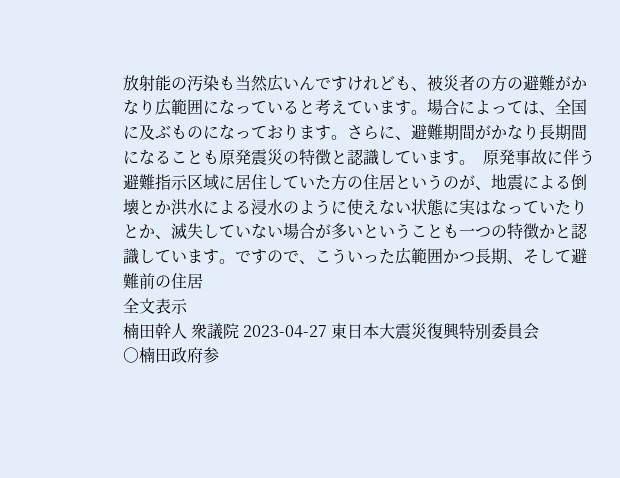放射能の汚染も当然広いんですけれども、被災者の方の避難がかなり広範囲になっていると考えています。場合によっては、全国に及ぶものになっております。さらに、避難期間がかなり長期間になることも原発震災の特徴と認識しています。  原発事故に伴う避難指示区域に居住していた方の住居というのが、地震による倒壊とか洪水による浸水のように使えない状態に実はなっていたりとか、滅失していない場合が多いということも一つの特徴かと認識しています。ですので、こういった広範囲かつ長期、そして避難前の住居
全文表示
楠田幹人 衆議院 2023-04-27 東日本大震災復興特別委員会
○楠田政府参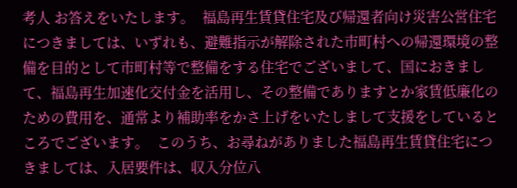考人 お答えをいたします。  福島再生賃貸住宅及び帰還者向け災害公営住宅につきましては、いずれも、避難指示が解除された市町村への帰還環境の整備を目的として市町村等で整備をする住宅でございまして、国におきまして、福島再生加速化交付金を活用し、その整備でありますとか家賃低廉化のための費用を、通常より補助率をかさ上げをいたしまして支援をしているところでございます。  このうち、お尋ねがありました福島再生賃貸住宅につきましては、入居要件は、収入分位八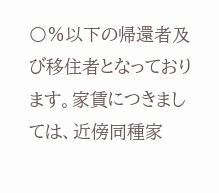〇%以下の帰還者及び移住者となっております。家賃につきましては、近傍同種家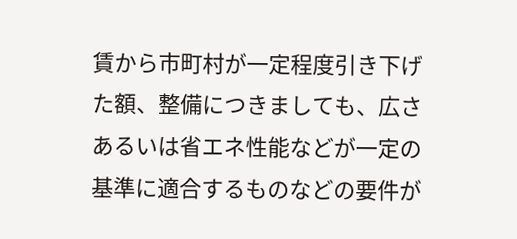賃から市町村が一定程度引き下げた額、整備につきましても、広さあるいは省エネ性能などが一定の基準に適合するものなどの要件が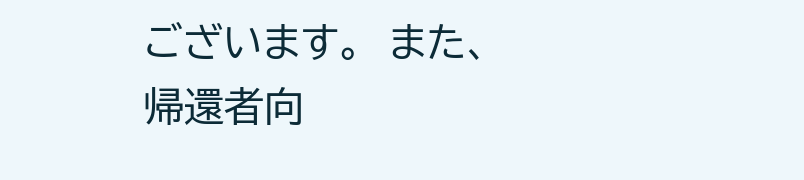ございます。  また、帰還者向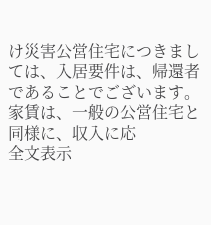け災害公営住宅につきましては、入居要件は、帰還者であることでございます。家賃は、一般の公営住宅と同様に、収入に応
全文表示